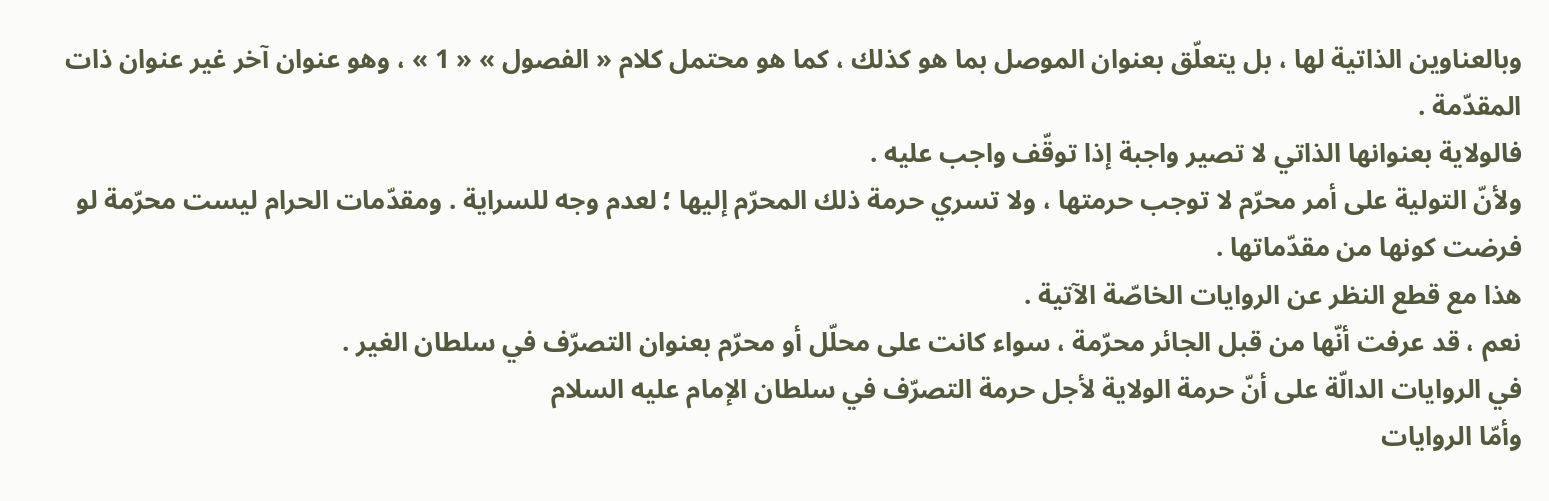وبالعناوين الذاتية لها ، بل يتعلّق بعنوان الموصل بما هو كذلك ، كما هو محتمل كلام « الفصول » « 1 » ، وهو عنوان آخر غير عنوان ذات المقدّمة .
فالولاية بعنوانها الذاتي لا تصير واجبة إذا توقّف واجب عليه .
ولأنّ التولية على أمر محرّم لا توجب حرمتها ، ولا تسري حرمة ذلك المحرّم إليها ؛ لعدم وجه للسراية . ومقدّمات الحرام ليست محرّمة لو فرضت كونها من مقدّماتها .
هذا مع قطع النظر عن الروايات الخاصّة الآتية .
نعم ، قد عرفت أنّها من قبل الجائر محرّمة ، سواء كانت على محلّل أو محرّم بعنوان التصرّف في سلطان الغير .
في الروايات الدالّة على أنّ حرمة الولاية لأجل حرمة التصرّف في سلطان الإمام عليه السلام
وأمّا الروايات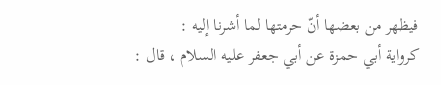فيظهر من بعضها أنّ حرمتها لما أشرنا إليه :
كرواية أبي حمزة عن أبي جعفر عليه السلام ، قال :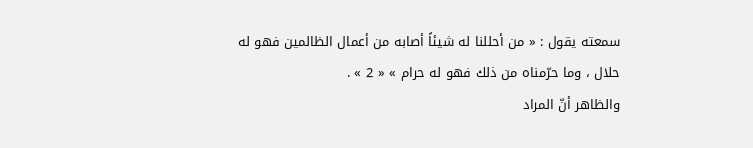سمعته يقول : « من أحللنا له شيئاً أصابه من أعمال الظالمين فهو له حلال ، وما حرّمناه من ذلك فهو له حرام » « 2 » .
والظاهر أنّ المراد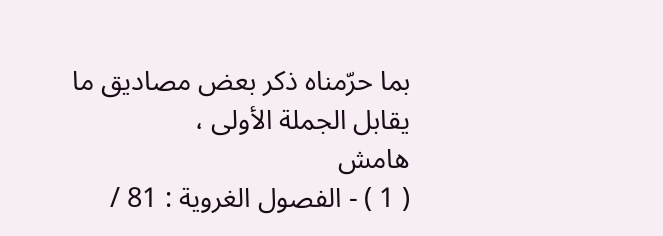بما حرّمناه ذكر بعض مصاديق ما يقابل الجملة الأولى ،
هامش
( 1 ) - الفصول الغروية : 81 /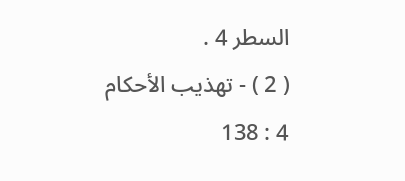السطر 4 .
( 2 ) - تهذيب الأحكام 4 : 138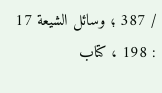/ 387 ؛ وسائل الشيعة 17 : 198 ، كتاب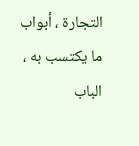التجارة ، أبواب ما يكتسب به ، الباب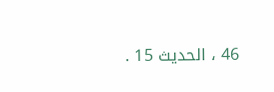46 ، الحديث 15 .